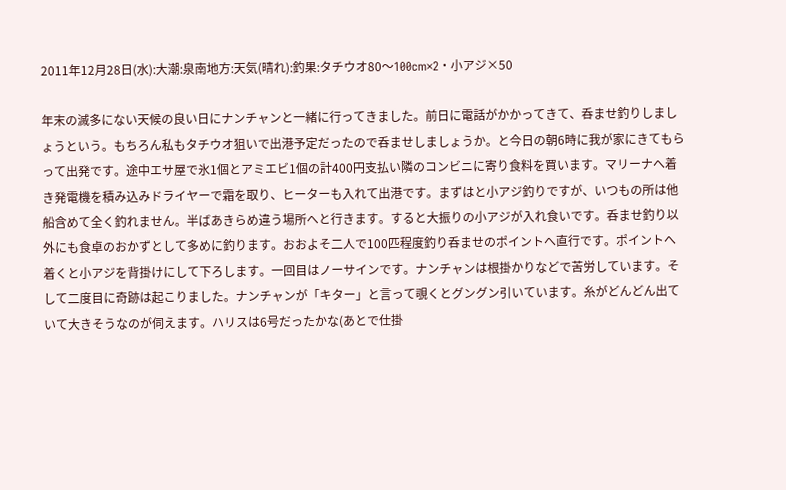2011年12月28日(水):大潮:泉南地方:天気(晴れ):釣果:タチウオ80〜100cm×2・小アジ×50

年末の滅多にない天候の良い日にナンチャンと一緒に行ってきました。前日に電話がかかってきて、呑ませ釣りしましょうという。もちろん私もタチウオ狙いで出港予定だったので呑ませしましょうか。と今日の朝6時に我が家にきてもらって出発です。途中エサ屋で氷1個とアミエビ1個の計400円支払い隣のコンビニに寄り食料を買います。マリーナへ着き発電機を積み込みドライヤーで霜を取り、ヒーターも入れて出港です。まずはと小アジ釣りですが、いつもの所は他船含めて全く釣れません。半ばあきらめ違う場所へと行きます。すると大振りの小アジが入れ食いです。呑ませ釣り以外にも食卓のおかずとして多めに釣ります。おおよそ二人で100匹程度釣り呑ませのポイントへ直行です。ポイントへ着くと小アジを背掛けにして下ろします。一回目はノーサインです。ナンチャンは根掛かりなどで苦労しています。そして二度目に奇跡は起こりました。ナンチャンが「キター」と言って覗くとグングン引いています。糸がどんどん出ていて大きそうなのが伺えます。ハリスは6号だったかな(あとで仕掛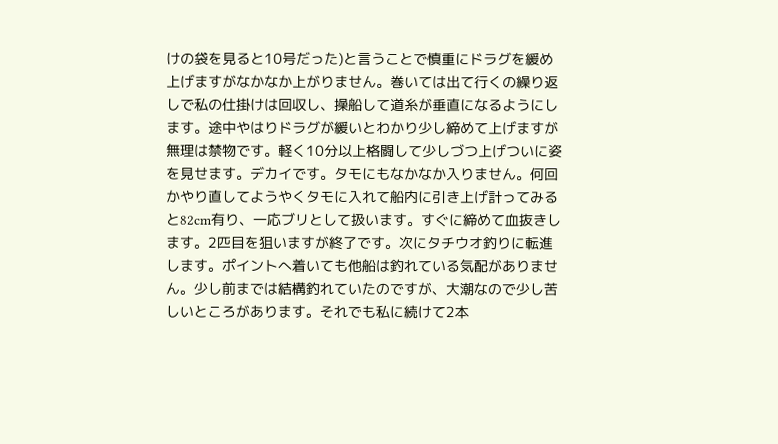けの袋を見ると10号だった)と言うことで慎重にドラグを緩め上げますがなかなか上がりません。巻いては出て行くの繰り返しで私の仕掛けは回収し、操船して道糸が垂直になるようにします。途中やはりドラグが緩いとわかり少し締めて上げますが無理は禁物です。軽く10分以上格闘して少しづつ上げついに姿を見せます。デカイです。タモにもなかなか入りません。何回かやり直してようやくタモに入れて船内に引き上げ計ってみると82cm有り、一応ブリとして扱います。すぐに締めて血抜きします。2匹目を狙いますが終了です。次にタチウオ釣りに転進します。ポイントへ着いても他船は釣れている気配がありません。少し前までは結構釣れていたのですが、大潮なので少し苦しいところがあります。それでも私に続けて2本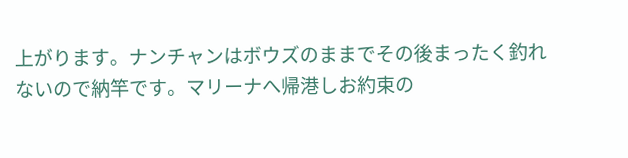上がります。ナンチャンはボウズのままでその後まったく釣れないので納竿です。マリーナへ帰港しお約束の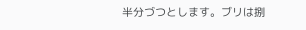半分づつとします。ブリは捌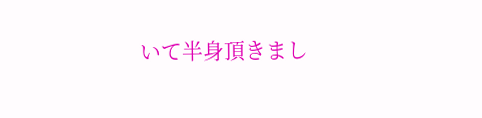いて半身頂きまし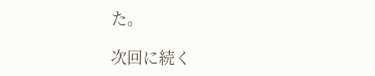た。

次回に続く